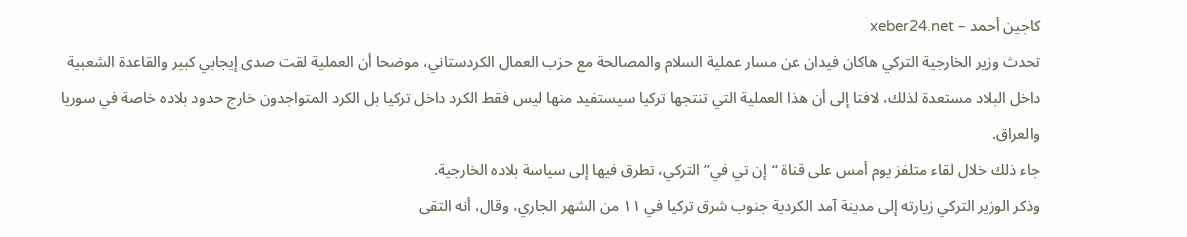كاجين أحمد – xeber24.net
تحدث وزير الخارجية التركي هاكان فيدان عن مسار عملية السلام والمصالحة مع حزب العمال الكردستاني، موضحا أن العملية لقت صدى إيجابي كبير والقاعدة الشعبية داخل البلاد مستعدة لذلك، لافتا إلى أن هذا العملية التي تنتجها تركيا سيستفيد منها ليس فقط الكرد داخل تركيا بل الكرد المتواجدون خارج حدود بلاده خاصة في سوريا والعراق.
جاء ذلك خلال لقاء متلفز يوم أمس على قناة “إن تي في” التركي، تطرق فيها إلى سياسة بلاده الخارجية.
وذكر الوزير التركي زيارته إلى مدينة آمد الكردية جنوب شرق تركيا في ١١ من الشهر الجاري، وقال، أنه التقى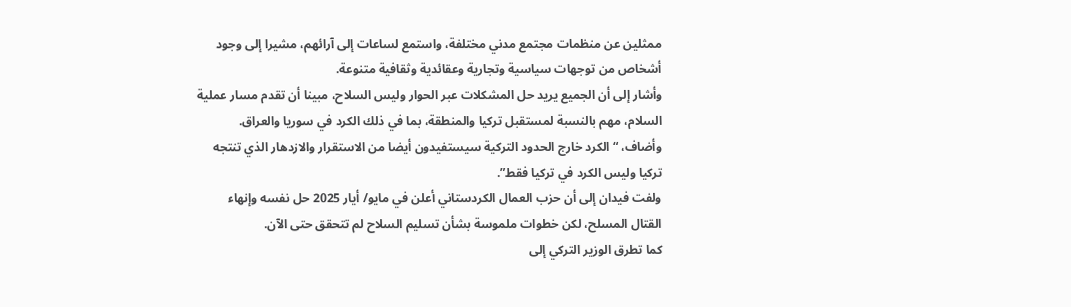ممثلين عن منظمات مجتمع مدني مختلفة، واستمع لساعات إلى آرائهم، مشيرا إلى وجود أشخاص من توجهات سياسية وتجارية وعقائدية وثقافية متنوعة.
وأشار إلى أن الجميع يريد حل المشكلات عبر الحوار وليس السلاح، مبينا أن تقدم مسار عملية السلام، مهم بالنسبة لمستقبل تركيا والمنطقة، بما في ذلك الكرد في سوريا والعراق.
وأضاف، “الكرد خارج الحدود التركية سيستفيدون أيضا من الاستقرار والازدهار الذي تنتجه تركيا وليس الكرد في تركيا فقط”.
ولفت فيدان إلى أن حزب العمال الكردستاني أعلن في مايو/ أيار 2025 حل نفسه وإنهاء القتال المسلح، لكن خطوات ملموسة بشأن تسليم السلاح لم تتحقق حتى الآن.
كما تطرق الوزير التركي إلى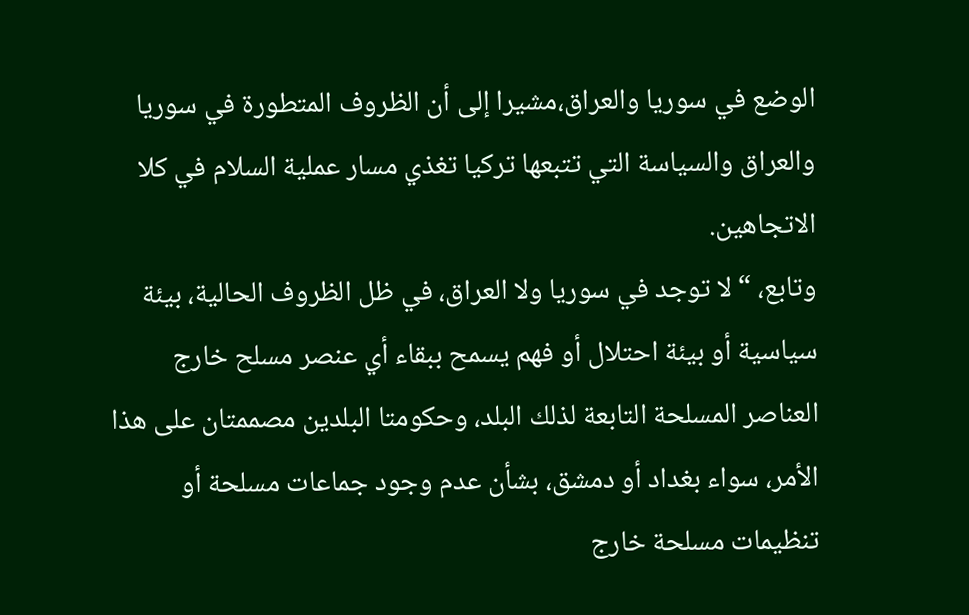الوضع في سوريا والعراق،مشيرا إلى أن الظروف المتطورة في سوريا والعراق والسياسة التي تتبعها تركيا تغذي مسار عملية السلام في كلا الاتجاهين.
وتابع، “لا توجد في سوريا ولا العراق، في ظل الظروف الحالية، بيئة سياسية أو بيئة احتلال أو فهم يسمح ببقاء أي عنصر مسلح خارج العناصر المسلحة التابعة لذلك البلد، وحكومتا البلدين مصممتان على هذا الأمر، سواء بغداد أو دمشق، بشأن عدم وجود جماعات مسلحة أو تنظيمات مسلحة خارج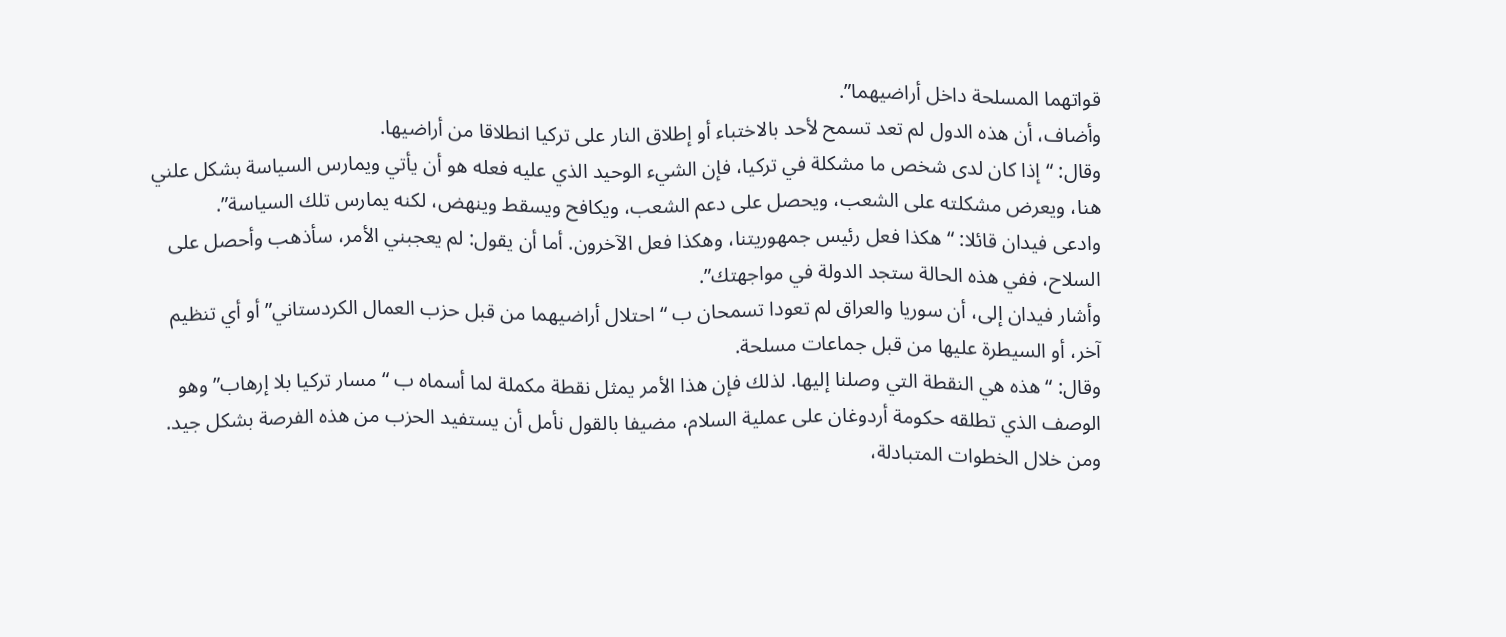قواتهما المسلحة داخل أراضيهما”.
وأضاف، أن هذه الدول لم تعد تسمح لأحد بالاختباء أو إطلاق النار على تركيا انطلاقا من أراضيها.
وقال: “إذا كان لدى شخص ما مشكلة في تركيا، فإن الشيء الوحيد الذي عليه فعله هو أن يأتي ويمارس السياسة بشكل علني هنا، ويعرض مشكلته على الشعب، ويحصل على دعم الشعب، ويكافح ويسقط وينهض، لكنه يمارس تلك السياسة”.
وادعى فيدان قائلا: “هكذا فعل رئيس جمهوريتنا، وهكذا فعل الآخرون. أما أن يقول: لم يعجبني الأمر، سأذهب وأحصل على السلاح، ففي هذه الحالة ستجد الدولة في مواجهتك”.
وأشار فيدان إلى، أن سوريا والعراق لم تعودا تسمحان ب “احتلال أراضيهما من قبل حزب العمال الكردستاني” أو أي تنظيم آخر، أو السيطرة عليها من قبل جماعات مسلحة.
وقال: “هذه هي النقطة التي وصلنا إليها. لذلك فإن هذا الأمر يمثل نقطة مكملة لما أسماه ب “مسار تركيا بلا إرهاب” وهو الوصف الذي تطلقه حكومة أردوغان على عملية السلام، مضيفا بالقول نأمل أن يستفيد الحزب من هذه الفرصة بشكل جيد. ومن خلال الخطوات المتبادلة،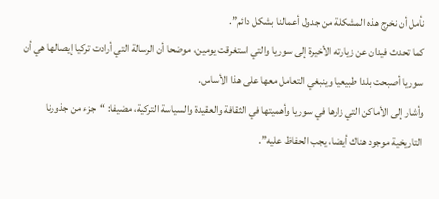نأمل أن نخرج هذه المشكلة من جدول أعمالنا بشكل دائم”.
كما تحدث فيدان عن زيارته الأخيرة إلى سوريا والتي استغرقت يومين، موضحا أن الرسالة التي أرادت تركيا إيصالها هي أن سوريا أصبحت بلدا طبيعيا وينبغي التعامل معها على هذا الأساس.
وأشار إلى الأماكن التي زارها في سوريا وأهميتها في الثقافة والعقيدة والسياسة التركية، مضيفا: “جزء من جذورنا التاريخية موجود هناك أيضا، يجب الحفاظ عليه”.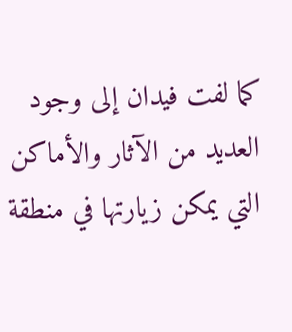كما لفت فيدان إلى وجود العديد من الآثار والأماكن التي يمكن زيارتها في منطقة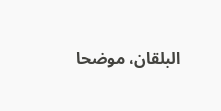البلقان، موضحا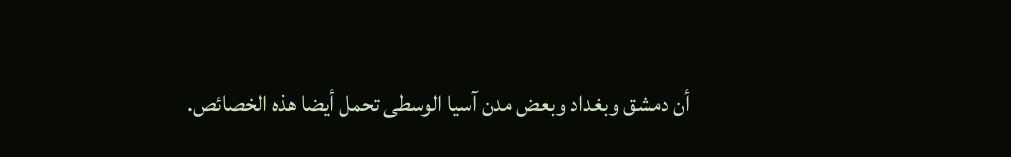أن دمشق وبغداد وبعض مدن آسيا الوسطى تحمل أيضا هذه الخصائص.